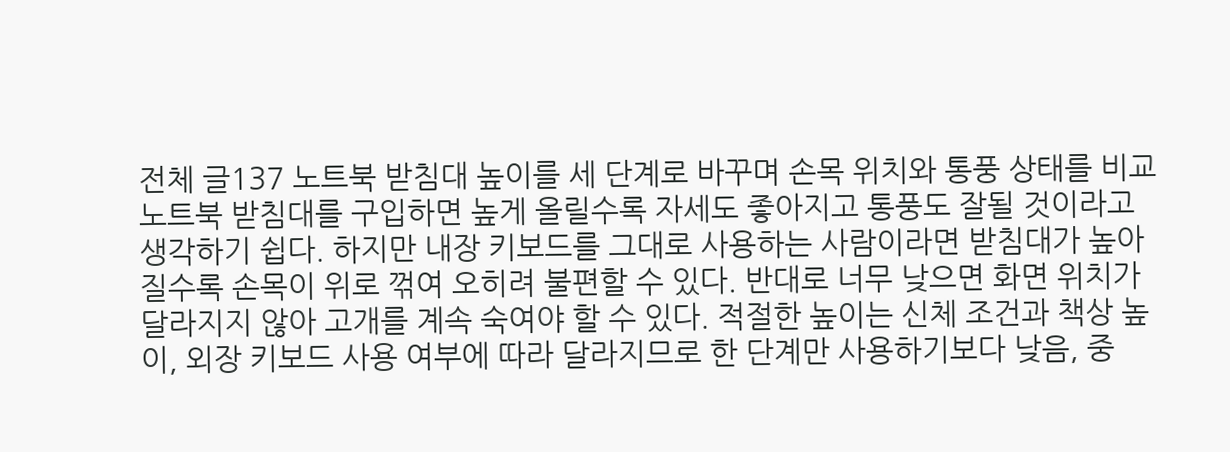전체 글137 노트북 받침대 높이를 세 단계로 바꾸며 손목 위치와 통풍 상태를 비교 노트북 받침대를 구입하면 높게 올릴수록 자세도 좋아지고 통풍도 잘될 것이라고 생각하기 쉽다. 하지만 내장 키보드를 그대로 사용하는 사람이라면 받침대가 높아질수록 손목이 위로 꺾여 오히려 불편할 수 있다. 반대로 너무 낮으면 화면 위치가 달라지지 않아 고개를 계속 숙여야 할 수 있다. 적절한 높이는 신체 조건과 책상 높이, 외장 키보드 사용 여부에 따라 달라지므로 한 단계만 사용하기보다 낮음, 중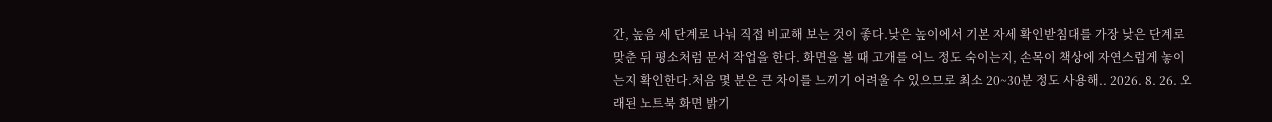간, 높음 세 단계로 나눠 직접 비교해 보는 것이 좋다.낮은 높이에서 기본 자세 확인받침대를 가장 낮은 단계로 맞춘 뒤 평소처럼 문서 작업을 한다. 화면을 볼 때 고개를 어느 정도 숙이는지, 손목이 책상에 자연스럽게 놓이는지 확인한다.처음 몇 분은 큰 차이를 느끼기 어려울 수 있으므로 최소 20~30분 정도 사용해.. 2026. 8. 26. 오래된 노트북 화면 밝기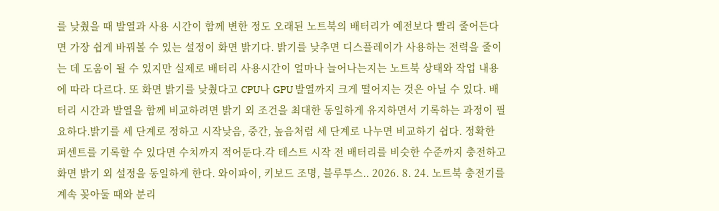를 낮췄을 때 발열과 사용 시간이 함께 변한 정도 오래된 노트북의 배터리가 예전보다 빨리 줄어든다면 가장 쉽게 바꿔볼 수 있는 설정이 화면 밝기다. 밝기를 낮추면 디스플레이가 사용하는 전력을 줄이는 데 도움이 될 수 있지만 실제로 배터리 사용시간이 얼마나 늘어나는지는 노트북 상태와 작업 내용에 따라 다르다. 또 화면 밝기를 낮췄다고 CPU나 GPU 발열까지 크게 떨어지는 것은 아닐 수 있다. 배터리 시간과 발열을 함께 비교하려면 밝기 외 조건을 최대한 동일하게 유지하면서 기록하는 과정이 필요하다.밝기를 세 단계로 정하고 시작낮음, 중간, 높음처럼 세 단계로 나누면 비교하기 쉽다. 정확한 퍼센트를 기록할 수 있다면 수치까지 적어둔다.각 테스트 시작 전 배터리를 비슷한 수준까지 충전하고 화면 밝기 외 설정을 동일하게 한다. 와이파이, 키보드 조명, 블루투스.. 2026. 8. 24. 노트북 충전기를 계속 꽂아둘 때와 분리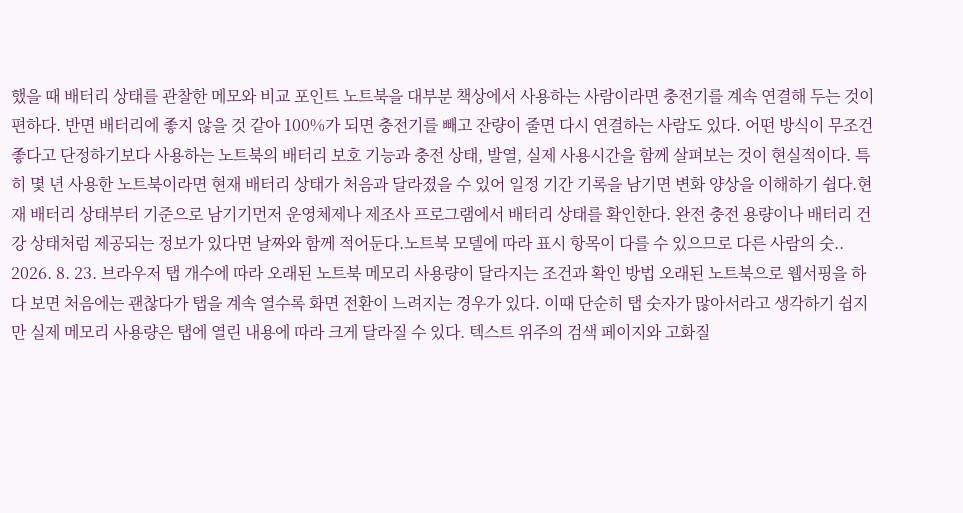했을 때 배터리 상태를 관찰한 메모와 비교 포인트 노트북을 대부분 책상에서 사용하는 사람이라면 충전기를 계속 연결해 두는 것이 편하다. 반면 배터리에 좋지 않을 것 같아 100%가 되면 충전기를 빼고 잔량이 줄면 다시 연결하는 사람도 있다. 어떤 방식이 무조건 좋다고 단정하기보다 사용하는 노트북의 배터리 보호 기능과 충전 상태, 발열, 실제 사용시간을 함께 살펴보는 것이 현실적이다. 특히 몇 년 사용한 노트북이라면 현재 배터리 상태가 처음과 달라졌을 수 있어 일정 기간 기록을 남기면 변화 양상을 이해하기 쉽다.현재 배터리 상태부터 기준으로 남기기먼저 운영체제나 제조사 프로그램에서 배터리 상태를 확인한다. 완전 충전 용량이나 배터리 건강 상태처럼 제공되는 정보가 있다면 날짜와 함께 적어둔다.노트북 모델에 따라 표시 항목이 다를 수 있으므로 다른 사람의 숫.. 2026. 8. 23. 브라우저 탭 개수에 따라 오래된 노트북 메모리 사용량이 달라지는 조건과 확인 방법 오래된 노트북으로 웹서핑을 하다 보면 처음에는 괜찮다가 탭을 계속 열수록 화면 전환이 느려지는 경우가 있다. 이때 단순히 탭 숫자가 많아서라고 생각하기 쉽지만 실제 메모리 사용량은 탭에 열린 내용에 따라 크게 달라질 수 있다. 텍스트 위주의 검색 페이지와 고화질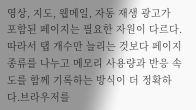영상, 지도, 웹메일, 자동 재생 광고가 포함된 페이지는 필요한 자원이 다르다. 따라서 탭 개수만 늘리는 것보다 페이지 종류를 나누고 메모리 사용량과 반응 속도를 함께 기록하는 방식이 더 정확하다.브라우저를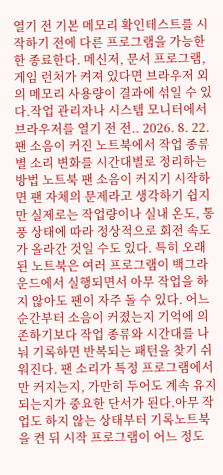열기 전 기본 메모리 확인테스트를 시작하기 전에 다른 프로그램을 가능한 한 종료한다. 메신저, 문서 프로그램, 게임 런처가 켜져 있다면 브라우저 외의 메모리 사용량이 결과에 섞일 수 있다.작업 관리자나 시스템 모니터에서 브라우저를 열기 전 전.. 2026. 8. 22. 팬 소음이 커진 노트북에서 작업 종류별 소리 변화를 시간대별로 정리하는 방법 노트북 팬 소음이 커지기 시작하면 팬 자체의 문제라고 생각하기 쉽지만 실제로는 작업량이나 실내 온도, 통풍 상태에 따라 정상적으로 회전 속도가 올라간 것일 수도 있다. 특히 오래된 노트북은 여러 프로그램이 백그라운드에서 실행되면서 아무 작업을 하지 않아도 팬이 자주 돌 수 있다. 어느 순간부터 소음이 커졌는지 기억에 의존하기보다 작업 종류와 시간대를 나눠 기록하면 반복되는 패턴을 찾기 쉬워진다. 팬 소리가 특정 프로그램에서만 커지는지, 가만히 두어도 계속 유지되는지가 중요한 단서가 된다.아무 작업도 하지 않는 상태부터 기록노트북을 켠 뒤 시작 프로그램이 어느 정도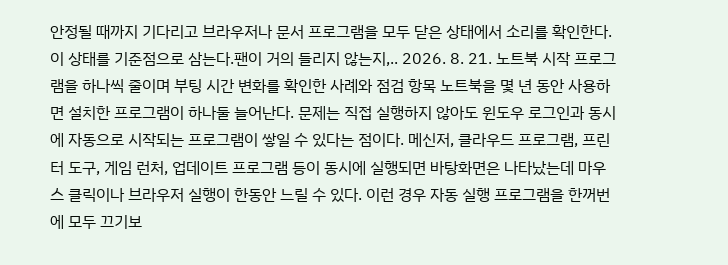안정될 때까지 기다리고 브라우저나 문서 프로그램을 모두 닫은 상태에서 소리를 확인한다. 이 상태를 기준점으로 삼는다.팬이 거의 들리지 않는지,.. 2026. 8. 21. 노트북 시작 프로그램을 하나씩 줄이며 부팅 시간 변화를 확인한 사례와 점검 항목 노트북을 몇 년 동안 사용하면 설치한 프로그램이 하나둘 늘어난다. 문제는 직접 실행하지 않아도 윈도우 로그인과 동시에 자동으로 시작되는 프로그램이 쌓일 수 있다는 점이다. 메신저, 클라우드 프로그램, 프린터 도구, 게임 런처, 업데이트 프로그램 등이 동시에 실행되면 바탕화면은 나타났는데 마우스 클릭이나 브라우저 실행이 한동안 느릴 수 있다. 이런 경우 자동 실행 프로그램을 한꺼번에 모두 끄기보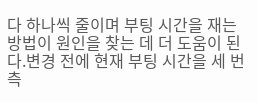다 하나씩 줄이며 부팅 시간을 재는 방법이 원인을 찾는 데 더 도움이 된다.변경 전에 현재 부팅 시간을 세 번 측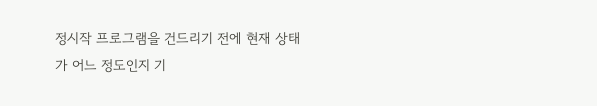정시작 프로그램을 건드리기 전에 현재 상태가 어느 정도인지 기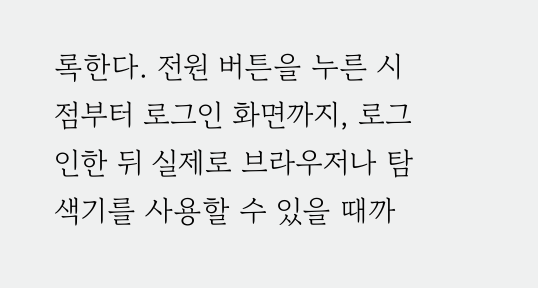록한다. 전원 버튼을 누른 시점부터 로그인 화면까지, 로그인한 뒤 실제로 브라우저나 탐색기를 사용할 수 있을 때까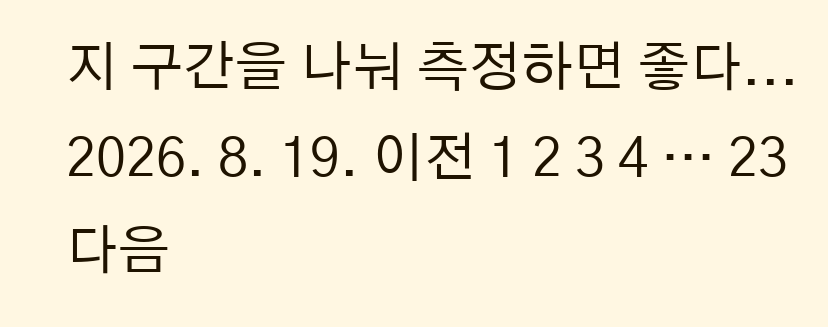지 구간을 나눠 측정하면 좋다... 2026. 8. 19. 이전 1 2 3 4 ··· 23 다음